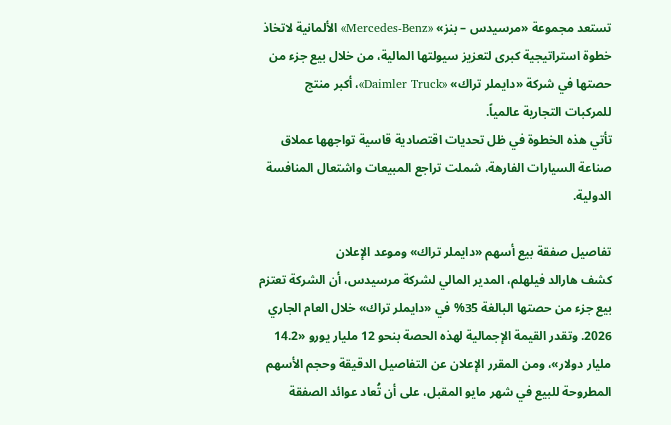تستعد مجموعة «مرسيدس – بنز» «Mercedes-Benz» الألمانية لاتخاذ خطوة استراتيجية كبرى لتعزيز سيولتها المالية، من خلال بيع جزء من حصتها في شركة «دايملر تراك» «Daimler Truck»، أكبر منتج للمركبات التجارية عالمياً.
تأتي هذه الخطوة في ظل تحديات اقتصادية قاسية تواجهها عملاق صناعة السيارات الفارهة، شملت تراجع المبيعات واشتعال المنافسة الدولية.

تفاصيل صفقة بيع أسهم «دايملر تراك» وموعد الإعلان
كشف هارالد فيلهلم، المدير المالي لشركة مرسيدس، أن الشركة تعتزم بيع جزء من حصتها البالغة 35% في «دايملر تراك» خلال العام الجاري 2026. وتقدر القيمة الإجمالية لهذه الحصة بنحو 12 مليار يورو «14.2 مليار دولار»، ومن المقرر الإعلان عن التفاصيل الدقيقة وحجم الأسهم المطروحة للبيع في شهر مايو المقبل، على أن تُعاد عوائد الصفقة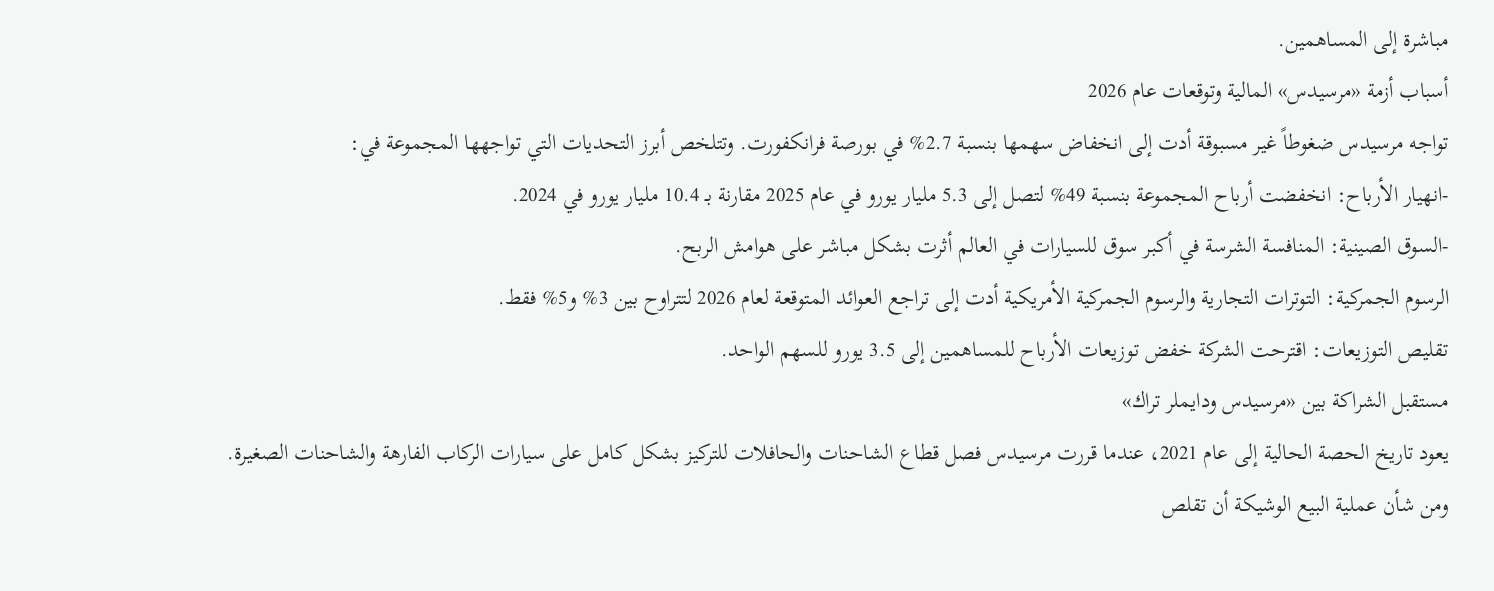مباشرة إلى المساهمين.
أسباب أزمة «مرسيدس» المالية وتوقعات عام 2026
تواجه مرسيدس ضغوطاً غير مسبوقة أدت إلى انخفاض سهمها بنسبة 2.7% في بورصة فرانكفورت. وتتلخص أبرز التحديات التي تواجهها المجموعة في:
-انهيار الأرباح: انخفضت أرباح المجموعة بنسبة 49% لتصل إلى 5.3 مليار يورو في عام 2025 مقارنة بـ 10.4 مليار يورو في 2024.
-السوق الصينية: المنافسة الشرسة في أكبر سوق للسيارات في العالم أثرت بشكل مباشر على هوامش الربح.
الرسوم الجمركية: التوترات التجارية والرسوم الجمركية الأمريكية أدت إلى تراجع العوائد المتوقعة لعام 2026 لتتراوح بين 3% و5% فقط.
تقليص التوزيعات: اقترحت الشركة خفض توزيعات الأرباح للمساهمين إلى 3.5 يورو للسهم الواحد.
مستقبل الشراكة بين «مرسيدس ودايملر تراك»
يعود تاريخ الحصة الحالية إلى عام 2021، عندما قررت مرسيدس فصل قطاع الشاحنات والحافلات للتركيز بشكل كامل على سيارات الركاب الفارهة والشاحنات الصغيرة.
ومن شأن عملية البيع الوشيكة أن تقلص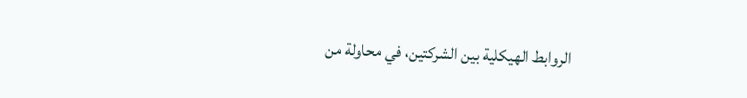الروابط الهيكلية بين الشركتين، في محاولة من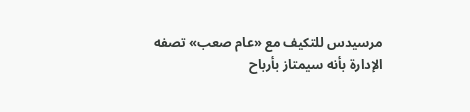مرسيدس للتكيف مع «عام صعب» تصفه الإدارة بأنه سيمتاز بأرباح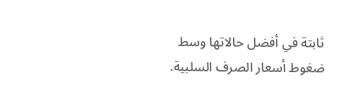ثابتة في أفضل حالاتها وسط ضغوط أسعار الصرف السلبية.